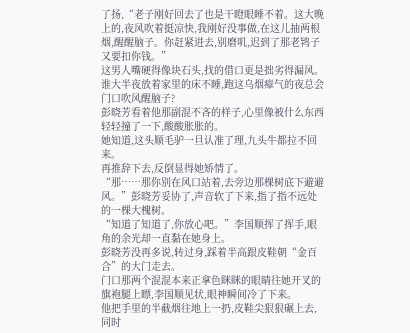了扬,“老子刚好回去了也是干瞪眼睡不着。这大晚上的,夜风吹着挺凉快,我刚好没事做,在这儿抽两根烟,醒醒脑子。你赶紧进去,别磨叽,迟到了那老鸨子又要扣你钱。”
这男人嘴硬得像块石头,找的借口更是拙劣得漏风。
谁大半夜放着家里的床不睡,跑这乌烟瘴气的夜总会门口吹风醒脑子?
彭晓芳看着他那副混不吝的样子,心里像被什么东西轻轻撞了一下,酸酸胀胀的。
她知道,这头顺毛驴一旦认准了理,九头牛都拉不回来。
再推辞下去,反倒显得她矫情了。
“那……那你别在风口站着,去旁边那棵树底下避避风。”彭晓芳妥协了,声音软了下来,指了指不远处的一棵大槐树。
“知道了知道了,你放心吧。”李国顺挥了挥手,眼角的余光却一直黏在她身上。
彭晓芳没再多说,转过身,踩着半高跟皮鞋朝“金百合”的大门走去。
门口那两个混混本来正拿色眯眯的眼睛往她开叉的旗袍腿上瞟,李国顺见状,眼神瞬间冷了下来。
他把手里的半截烟往地上一扔,皮鞋尖狠狠碾上去,同时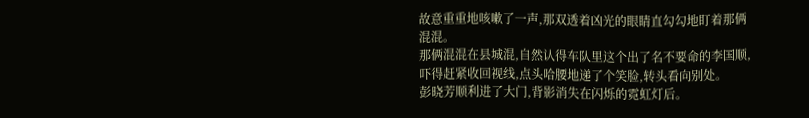故意重重地咳嗽了一声,那双透着凶光的眼睛直勾勾地盯着那俩混混。
那俩混混在县城混,自然认得车队里这个出了名不要命的李国顺,吓得赶紧收回视线,点头哈腰地递了个笑脸,转头看向别处。
彭晓芳顺利进了大门,背影消失在闪烁的霓虹灯后。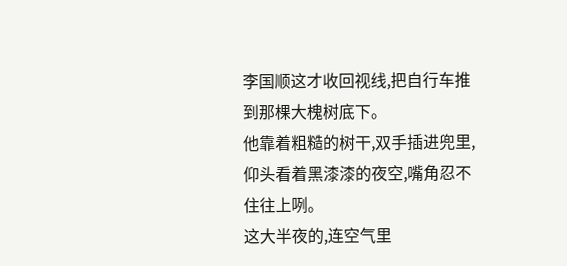李国顺这才收回视线,把自行车推到那棵大槐树底下。
他靠着粗糙的树干,双手插进兜里,仰头看着黑漆漆的夜空,嘴角忍不住往上咧。
这大半夜的,连空气里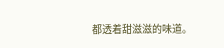都透着甜滋滋的味道。